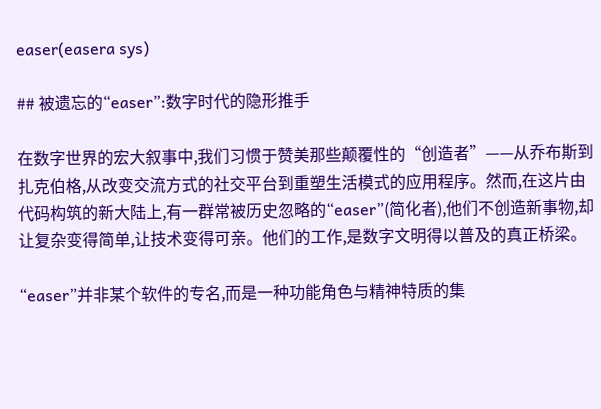easer(easera sys)

## 被遗忘的“easer”:数字时代的隐形推手

在数字世界的宏大叙事中,我们习惯于赞美那些颠覆性的“创造者”——从乔布斯到扎克伯格,从改变交流方式的社交平台到重塑生活模式的应用程序。然而,在这片由代码构筑的新大陆上,有一群常被历史忽略的“easer”(简化者),他们不创造新事物,却让复杂变得简单,让技术变得可亲。他们的工作,是数字文明得以普及的真正桥梁。

“easer”并非某个软件的专名,而是一种功能角色与精神特质的集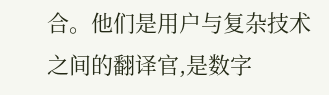合。他们是用户与复杂技术之间的翻译官,是数字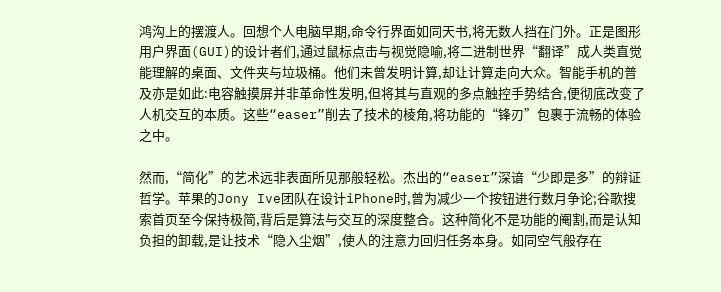鸿沟上的摆渡人。回想个人电脑早期,命令行界面如同天书,将无数人挡在门外。正是图形用户界面(GUI)的设计者们,通过鼠标点击与视觉隐喻,将二进制世界“翻译”成人类直觉能理解的桌面、文件夹与垃圾桶。他们未曾发明计算,却让计算走向大众。智能手机的普及亦是如此:电容触摸屏并非革命性发明,但将其与直观的多点触控手势结合,便彻底改变了人机交互的本质。这些“easer”削去了技术的棱角,将功能的“锋刃”包裹于流畅的体验之中。

然而,“简化”的艺术远非表面所见那般轻松。杰出的“easer”深谙“少即是多”的辩证哲学。苹果的Jony Ive团队在设计iPhone时,曾为减少一个按钮进行数月争论;谷歌搜索首页至今保持极简,背后是算法与交互的深度整合。这种简化不是功能的阉割,而是认知负担的卸载,是让技术“隐入尘烟”,使人的注意力回归任务本身。如同空气般存在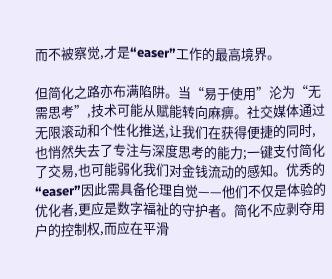而不被察觉,才是“easer”工作的最高境界。

但简化之路亦布满陷阱。当“易于使用”沦为“无需思考”,技术可能从赋能转向麻痹。社交媒体通过无限滚动和个性化推送,让我们在获得便捷的同时,也悄然失去了专注与深度思考的能力;一键支付简化了交易,也可能弱化我们对金钱流动的感知。优秀的“easer”因此需具备伦理自觉——他们不仅是体验的优化者,更应是数字福祉的守护者。简化不应剥夺用户的控制权,而应在平滑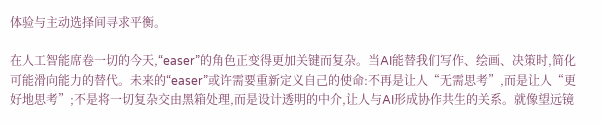体验与主动选择间寻求平衡。

在人工智能席卷一切的今天,“easer”的角色正变得更加关键而复杂。当AI能替我们写作、绘画、决策时,简化可能滑向能力的替代。未来的“easer”或许需要重新定义自己的使命:不再是让人“无需思考”,而是让人“更好地思考”;不是将一切复杂交由黑箱处理,而是设计透明的中介,让人与AI形成协作共生的关系。就像望远镜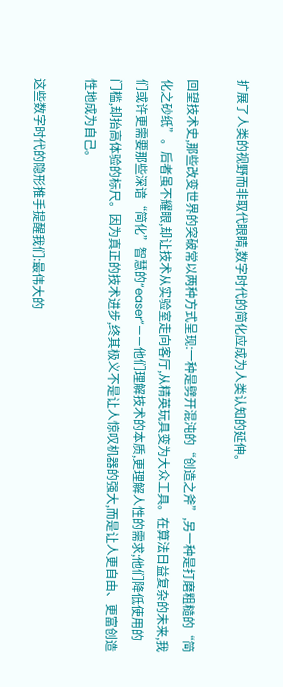扩展了人类的视野而非取代眼睛,数字时代的简化应成为人类认知的延伸。

回望技术史,那些改变世界的突破常以两种方式呈现:一种是劈开混沌的“创造之斧”,另一种是打磨粗糙的“简化之砂纸”。后者虽不耀眼,却让技术从实验室走向客厅,从精英玩具变为大众工具。在算法日益复杂的未来,我们或许更需要那些深谙“简化”智慧的“easer”——他们理解技术的本质,更理解人性的需求;他们降低使用的门槛,却抬高体验的标尺。因为真正的技术进步,终其极义不是让人惊叹机器的强大,而是让人更自由、更富创造性地成为自己。

这些数字时代的隐形推手提醒我们:最伟大的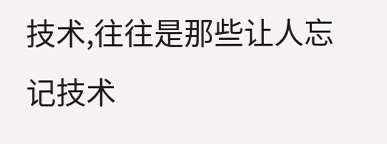技术,往往是那些让人忘记技术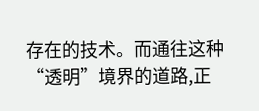存在的技术。而通往这种“透明”境界的道路,正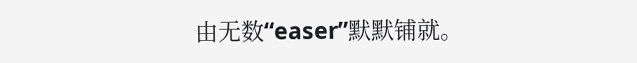由无数“easer”默默铺就。